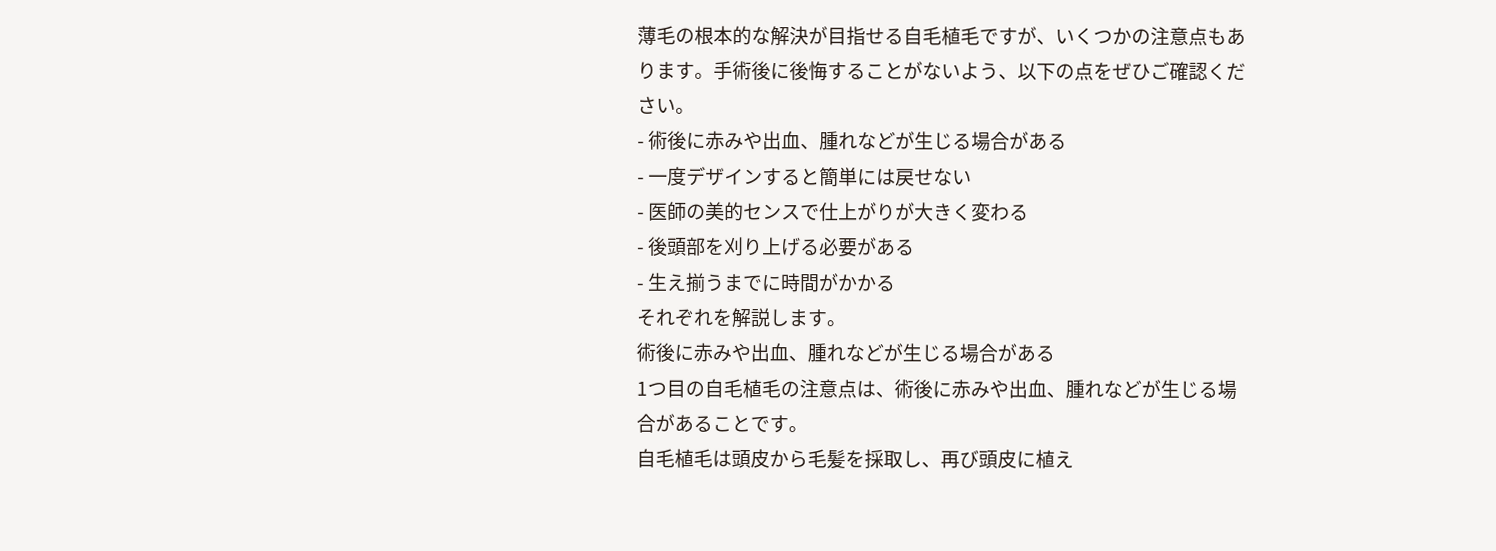薄毛の根本的な解決が目指せる自毛植毛ですが、いくつかの注意点もあります。手術後に後悔することがないよう、以下の点をぜひご確認ください。
- 術後に赤みや出血、腫れなどが生じる場合がある
- 一度デザインすると簡単には戻せない
- 医師の美的センスで仕上がりが大きく変わる
- 後頭部を刈り上げる必要がある
- 生え揃うまでに時間がかかる
それぞれを解説します。
術後に赤みや出血、腫れなどが生じる場合がある
1つ目の自毛植毛の注意点は、術後に赤みや出血、腫れなどが生じる場合があることです。
自毛植毛は頭皮から毛髪を採取し、再び頭皮に植え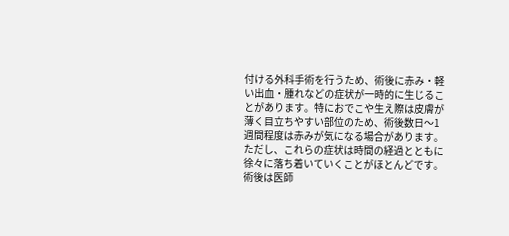付ける外科手術を行うため、術後に赤み・軽い出血・腫れなどの症状が一時的に生じることがあります。特におでこや生え際は皮膚が薄く目立ちやすい部位のため、術後数日〜1週間程度は赤みが気になる場合があります。
ただし、これらの症状は時間の経過とともに徐々に落ち着いていくことがほとんどです。術後は医師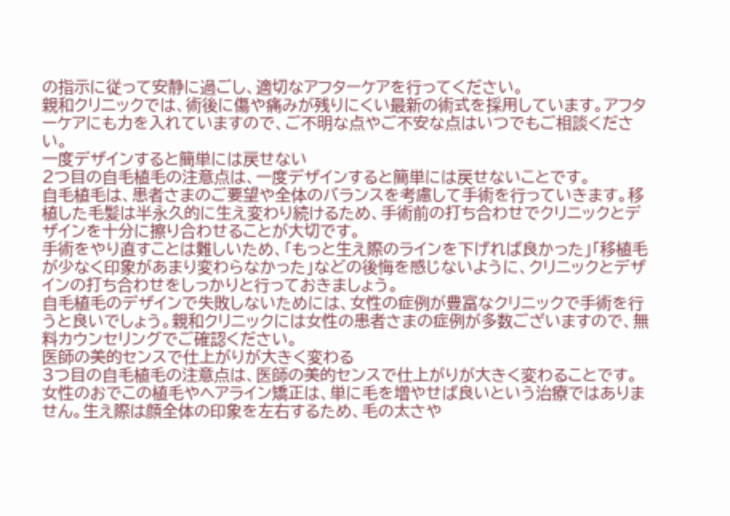の指示に従って安静に過ごし、適切なアフターケアを行ってください。
親和クリニックでは、術後に傷や痛みが残りにくい最新の術式を採用しています。アフターケアにも力を入れていますので、ご不明な点やご不安な点はいつでもご相談ください。
一度デザインすると簡単には戻せない
2つ目の自毛植毛の注意点は、一度デザインすると簡単には戻せないことです。
自毛植毛は、患者さまのご要望や全体のバランスを考慮して手術を行っていきます。移植した毛髪は半永久的に生え変わり続けるため、手術前の打ち合わせでクリニックとデザインを十分に擦り合わせることが大切です。
手術をやり直すことは難しいため、「もっと生え際のラインを下げれば良かった」「移植毛が少なく印象があまり変わらなかった」などの後悔を感じないように、クリニックとデザインの打ち合わせをしっかりと行っておきましょう。
自毛植毛のデザインで失敗しないためには、女性の症例が豊富なクリニックで手術を行うと良いでしょう。親和クリニックには女性の患者さまの症例が多数ございますので、無料カウンセリングでご確認ください。
医師の美的センスで仕上がりが大きく変わる
3つ目の自毛植毛の注意点は、医師の美的センスで仕上がりが大きく変わることです。
女性のおでこの植毛やヘアライン矯正は、単に毛を増やせば良いという治療ではありません。生え際は顔全体の印象を左右するため、毛の太さや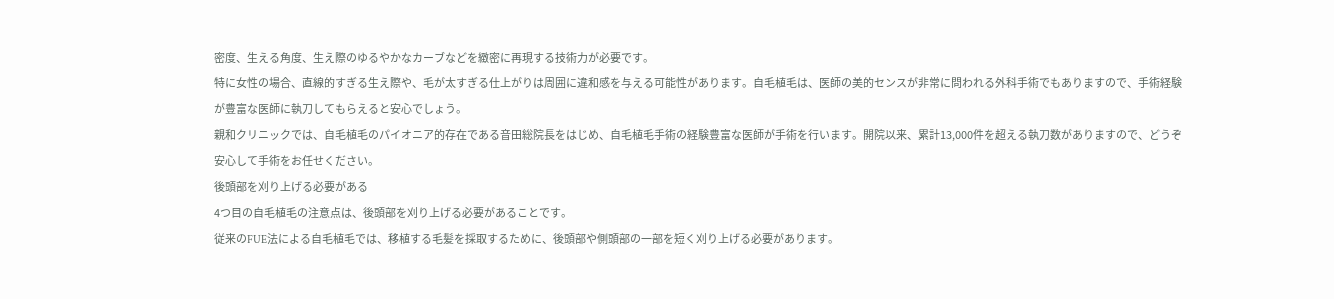密度、生える角度、生え際のゆるやかなカーブなどを緻密に再現する技術力が必要です。
特に女性の場合、直線的すぎる生え際や、毛が太すぎる仕上がりは周囲に違和感を与える可能性があります。自毛植毛は、医師の美的センスが非常に問われる外科手術でもありますので、手術経験が豊富な医師に執刀してもらえると安心でしょう。
親和クリニックでは、自毛植毛のパイオニア的存在である音田総院長をはじめ、自毛植毛手術の経験豊富な医師が手術を行います。開院以来、累計13,000件を超える執刀数がありますので、どうぞ安心して手術をお任せください。
後頭部を刈り上げる必要がある
4つ目の自毛植毛の注意点は、後頭部を刈り上げる必要があることです。
従来のFUE法による自毛植毛では、移植する毛髪を採取するために、後頭部や側頭部の一部を短く刈り上げる必要があります。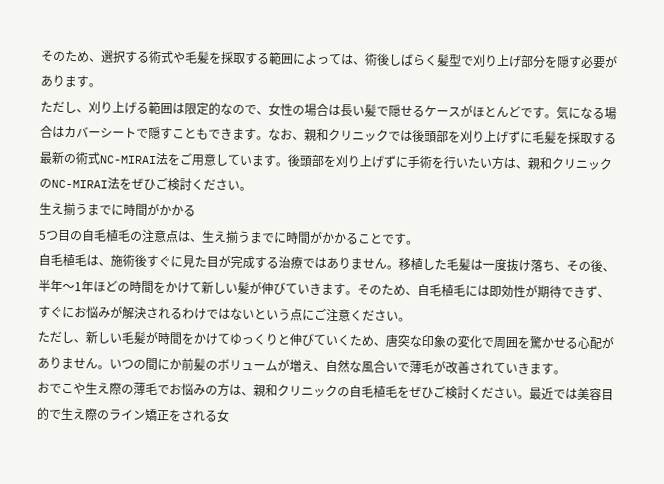そのため、選択する術式や毛髪を採取する範囲によっては、術後しばらく髪型で刈り上げ部分を隠す必要があります。
ただし、刈り上げる範囲は限定的なので、女性の場合は長い髪で隠せるケースがほとんどです。気になる場合はカバーシートで隠すこともできます。なお、親和クリニックでは後頭部を刈り上げずに毛髪を採取する最新の術式NC-MIRAI法をご用意しています。後頭部を刈り上げずに手術を行いたい方は、親和クリニックのNC-MIRAI法をぜひご検討ください。
生え揃うまでに時間がかかる
5つ目の自毛植毛の注意点は、生え揃うまでに時間がかかることです。
自毛植毛は、施術後すぐに見た目が完成する治療ではありません。移植した毛髪は一度抜け落ち、その後、半年〜1年ほどの時間をかけて新しい髪が伸びていきます。そのため、自毛植毛には即効性が期待できず、すぐにお悩みが解決されるわけではないという点にご注意ください。
ただし、新しい毛髪が時間をかけてゆっくりと伸びていくため、唐突な印象の変化で周囲を驚かせる心配がありません。いつの間にか前髪のボリュームが増え、自然な風合いで薄毛が改善されていきます。
おでこや生え際の薄毛でお悩みの方は、親和クリニックの自毛植毛をぜひご検討ください。最近では美容目的で生え際のライン矯正をされる女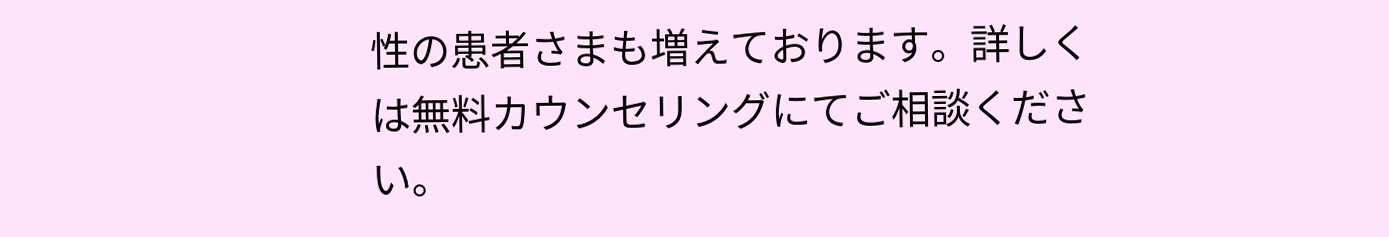性の患者さまも増えております。詳しくは無料カウンセリングにてご相談ください。